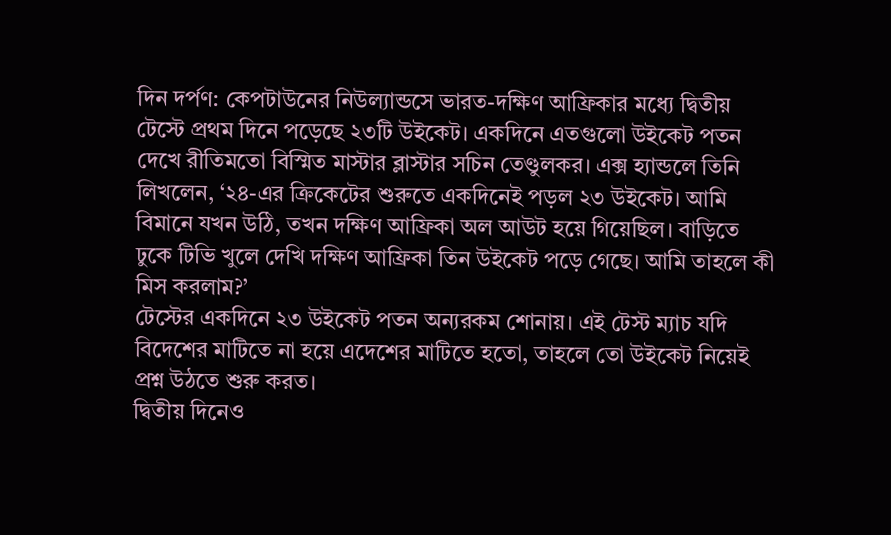দিন দর্পণ: কেপটাউনের নিউল্যান্ডসে ভারত-দক্ষিণ আফ্রিকার মধ্যে দ্বিতীয় টেস্টে প্রথম দিনে পড়েছে ২৩টি উইকেট। একদিনে এতগুলো উইকেট পতন দেখে রীতিমতো বিস্মিত মাস্টার ব্লাস্টার সচিন তেণ্ডুলকর। এক্স হ্যান্ডলে তিনি লিখলেন, ‘২৪-এর ক্রিকেটের শুরুতে একদিনেই পড়ল ২৩ উইকেট। আমি বিমানে যখন উঠি, তখন দক্ষিণ আফ্রিকা অল আউট হয়ে গিয়েছিল। বাড়িতে ঢুকে টিভি খুলে দেখি দক্ষিণ আফ্রিকা তিন উইকেট পড়ে গেছে। আমি তাহলে কী মিস করলাম?’
টেস্টের একদিনে ২৩ উইকেট পতন অন্যরকম শোনায়। এই টেস্ট ম্যাচ যদি বিদেশের মাটিতে না হয়ে এদেশের মাটিতে হতো, তাহলে তো উইকেট নিয়েই প্রশ্ন উঠতে শুরু করত।
দ্বিতীয় দিনেও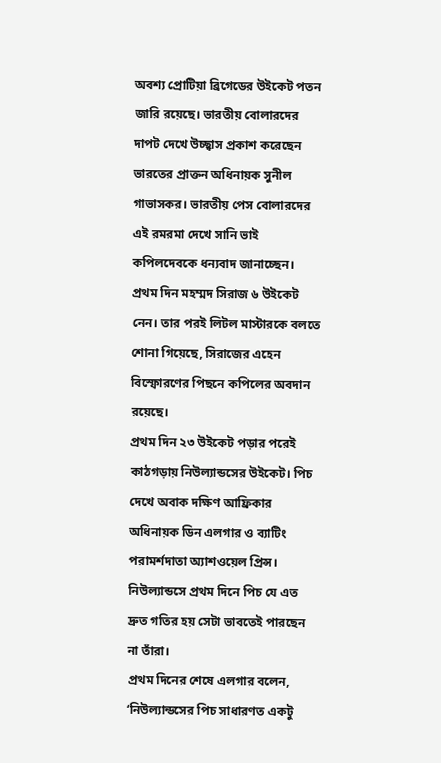অবশ্য প্রোটিয়া ব্রিগেডের উইকেট পতন জারি রয়েছে। ভারতীয় বোলারদের দাপট দেখে উচ্ছ্বাস প্রকাশ করেছেন ভারতের প্রাক্তন অধিনায়ক সুনীল গাভাসকর। ভারতীয় পেস বোলারদের এই রমরমা দেখে সানি ভাই কপিলদেবকে ধন্যবাদ জানাচ্ছেন। প্রথম দিন মহম্মদ সিরাজ ৬ উইকেট নেন। তার পরই লিটল মাস্টারকে বলতে শোনা গিয়েছে, সিরাজের এহেন বিস্ফোরণের পিছনে কপিলের অবদান রয়েছে।
প্রথম দিন ২৩ উইকেট পড়ার পরেই কাঠগড়ায় নিউল্যান্ডসের উইকেট। পিচ দেখে অবাক দক্ষিণ আফ্রিকার অধিনায়ক ডিন এলগার ও ব্যাটিং পরামর্শদাতা অ্যাশওয়েল প্রিন্স। নিউল্যান্ডসে প্রথম দিনে পিচ যে এত দ্রুত গতির হয় সেটা ভাবতেই পারছেন না তাঁরা।
প্রথম দিনের শেষে এলগার বলেন, ‘নিউল্যান্ডসের পিচ সাধারণত একটু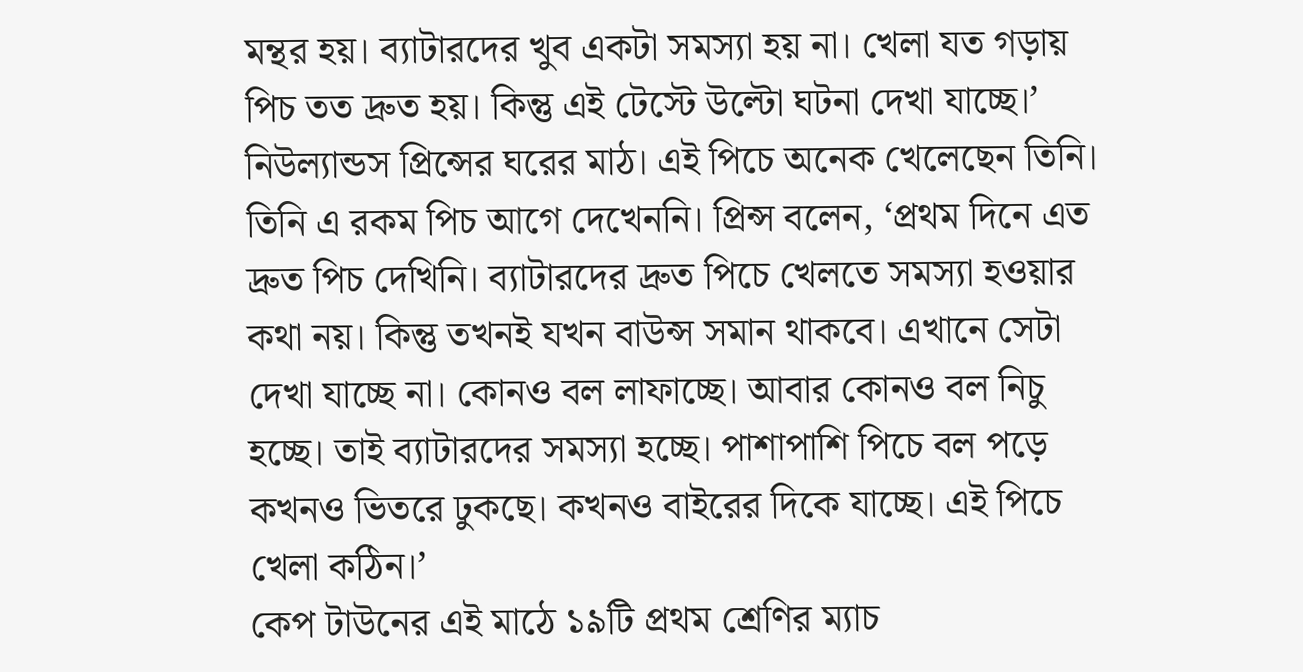মন্থর হয়। ব্যাটারদের খুব একটা সমস্যা হয় না। খেলা যত গড়ায় পিচ তত দ্রুত হয়। কিন্তু এই টেস্টে উল্টো ঘটনা দেখা যাচ্ছে।’
নিউল্যান্ডস প্রিন্সের ঘরের মাঠ। এই পিচে অনেক খেলেছেন তিনি। তিনি এ রকম পিচ আগে দেখেননি। প্রিন্স বলেন, ‘প্রথম দিনে এত দ্রুত পিচ দেখিনি। ব্যাটারদের দ্রুত পিচে খেলতে সমস্যা হওয়ার কথা নয়। কিন্তু তখনই যখন বাউন্স সমান থাকবে। এখানে সেটা দেখা যাচ্ছে না। কোনও বল লাফাচ্ছে। আবার কোনও বল নিচু হচ্ছে। তাই ব্যাটারদের সমস্যা হচ্ছে। পাশাপাশি পিচে বল পড়ে কখনও ভিতরে ঢুকছে। কখনও বাইরের দিকে যাচ্ছে। এই পিচে খেলা কঠিন।’
কেপ টাউনের এই মাঠে ১৯টি প্রথম শ্রেণির ম্যাচ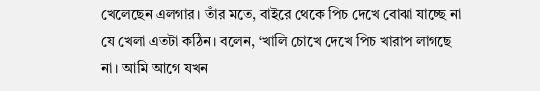খেলেছেন এলগার। তাঁর মতে, বাইরে থেকে পিচ দেখে বোঝা যাচ্ছে না যে খেলা এতটা কঠিন। বলেন, ‘খালি চোখে দেখে পিচ খারাপ লাগছে না। আমি আগে যখন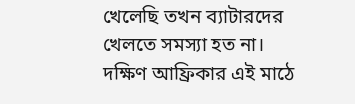খেলেছি তখন ব্যাটারদের খেলতে সমস্যা হত না। দক্ষিণ আফ্রিকার এই মাঠে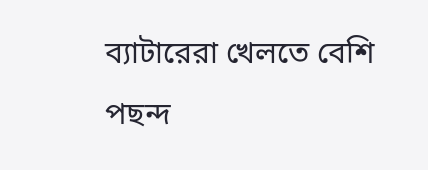ব্যাটারেরা খেলতে বেশি পছন্দ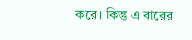করে। কিন্তু এ বারের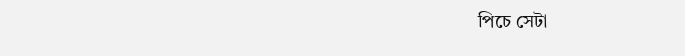পিচে সেটা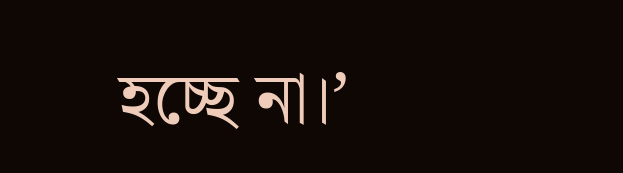হচ্ছে না।’